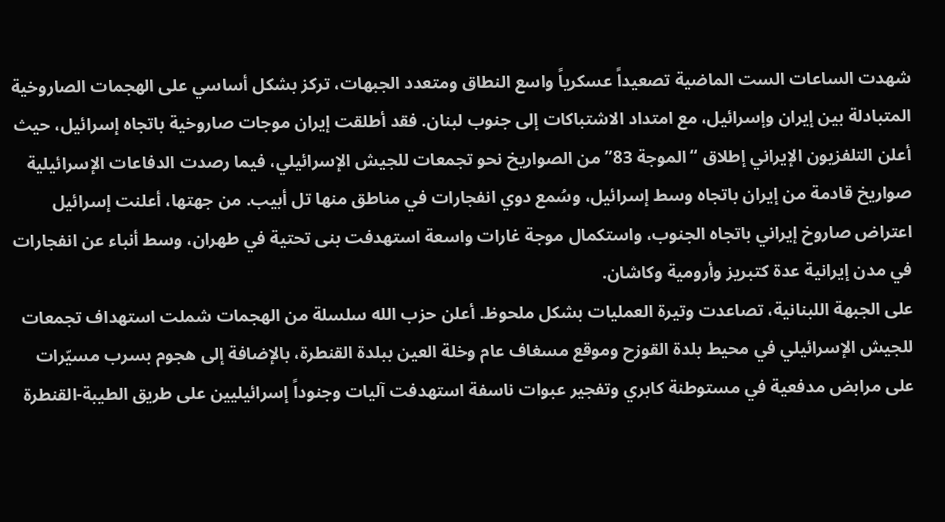شهدت الساعات الست الماضية تصعيداً عسكرياً واسع النطاق ومتعدد الجبهات، تركز بشكل أساسي على الهجمات الصاروخية المتبادلة بين إيران وإسرائيل، مع امتداد الاشتباكات إلى جنوب لبنان. فقد أطلقت إيران موجات صاروخية باتجاه إسرائيل، حيث أعلن التلفزيون الإيراني إطلاق “الموجة 83” من الصواريخ نحو تجمعات للجيش الإسرائيلي، فيما رصدت الدفاعات الإسرائيلية صواريخ قادمة من إيران باتجاه وسط إسرائيل، وسُمع دوي انفجارات في مناطق منها تل أبيب. من جهتها، أعلنت إسرائيل اعتراض صاروخ إيراني باتجاه الجنوب، واستكمال موجة غارات واسعة استهدفت بنى تحتية في طهران، وسط أنباء عن انفجارات في مدن إيرانية عدة كتبريز وأرومية وكاشان.
على الجبهة اللبنانية، تصاعدت وتيرة العمليات بشكل ملحوظ. أعلن حزب الله سلسلة من الهجمات شملت استهداف تجمعات للجيش الإسرائيلي في محيط بلدة القوزح وموقع مسغاف عام وخلة العين ببلدة القنطرة، بالإضافة إلى هجوم بسرب مسيّرات على مرابض مدفعية في مستوطنة كابري وتفجير عبوات ناسفة استهدفت آليات وجنوداً إسرائيليين على طريق الطيبة-القنطرة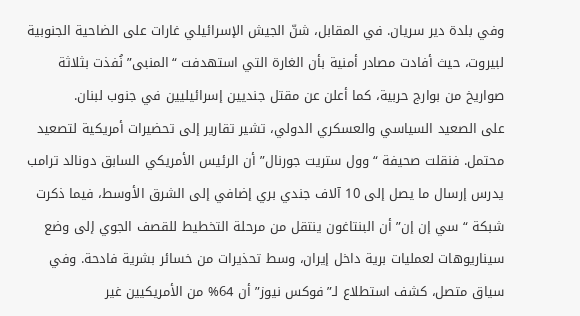وفي بلدة دير سريان. في المقابل، شنّ الجيش الإسرائيلي غارات على الضاحية الجنوبية لبيروت، حيث أفادت مصادر أمنية بأن الغارة التي استهدفت “المنبى” نُفذت بثلاثة صواريخ من بوارج حربية، كما أعلن عن مقتل جنديين إسرائيليين في جنوب لبنان.
على الصعيد السياسي والعسكري الدولي، تشير تقارير إلى تحضيرات أمريكية لتصعيد محتمل. فنقلت صحيفة “وول ستريت جورنال” أن الرئيس الأمريكي السابق دونالد ترامب يدرس إرسال ما يصل إلى 10 آلاف جندي بري إضافي إلى الشرق الأوسط، فيما ذكرت شبكة “سي إن إن” أن البنتاغون ينتقل من مرحلة التخطيط للقصف الجوي إلى وضع سيناريوهات لعمليات برية داخل إيران، وسط تحذيرات من خسائر بشرية فادحة. وفي سياق متصل، كشف استطلاع لـ”فوكس نيوز” أن 64% من الأمريكيين غير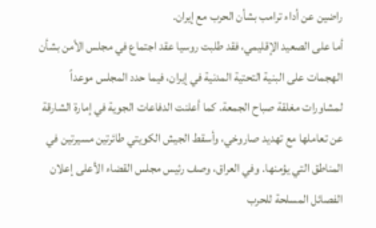راضين عن أداء ترامب بشأن الحرب مع إيران.
أما على الصعيد الإقليمي، فقد طلبت روسيا عقد اجتماع في مجلس الأمن بشأن الهجمات على البنية التحتية المدنية في إيران، فيما حدد المجلس موعداً لمشاورات مغلقة صباح الجمعة. كما أعلنت الدفاعات الجوية في إمارة الشارقة عن تعاملها مع تهديد صاروخي، وأسقط الجيش الكويتي طائرتين مسيرتين في المناطق التي يؤمنها. وفي العراق، وصف رئيس مجلس القضاء الأعلى إعلان الفصائل المسلحة للحرب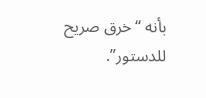بأنه “خرق صريح للدستور”.